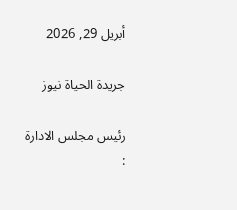أبريل 29, 2026

جريدة الحياة نيوز

رئيس مجلس الادارة :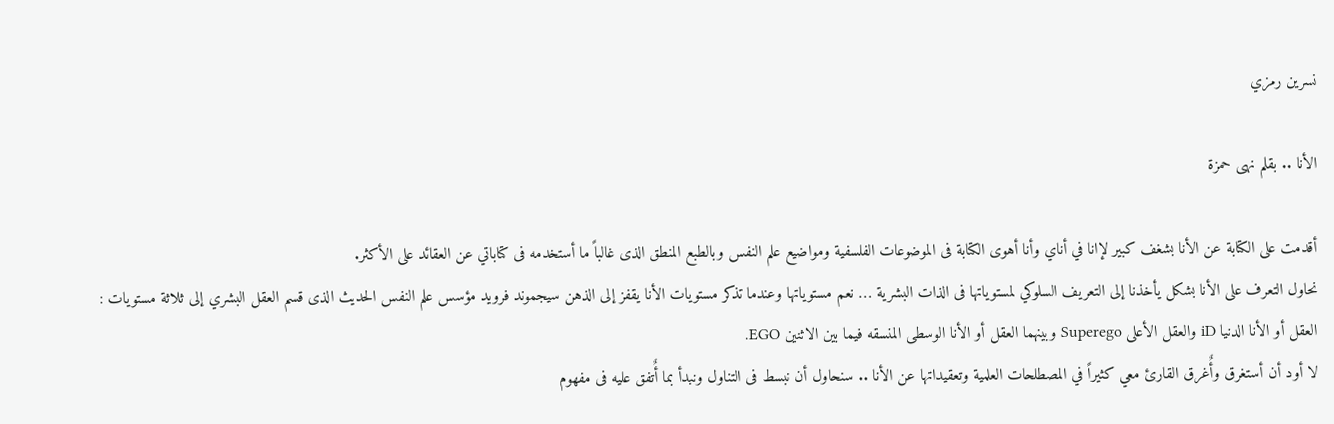نسرين رمزي

الأنا .. بقلم نهى حمزة

أقدمت على الكتابة عن الأنا بشغف كبير لإانا في أناي وأنا أهوى الكتابة فى الموضوعات الفلسفية ومواضيع علم النفس وبالطبع المنطق الذى غالباً ما أستخدمه فى كتاباتي عن العقائد على الأكثر.
نحاول التعرف على الأنا بشكل يأخذنا إلى التعريف السلوكي لمستوياتها فى الذات البشرية … نعم مستوياتها وعندما تذكر مستويات الأنا يقفز إلى الذهن سيجموند فرويد مؤسس علم النفس الحديث الذى قسم العقل البشري إلى ثلاثة مستويات : العقل أو الأنا الدنيا iD والعقل الأعلى Superego وبينهما العقل أو الأنا الوسطى المنسقه فيما بين الاثنين EGO.
لا أود أن أستغرق وأٌغرق القارئ معي كثيراً في المصطلحات العلمية وتعقيداتها عن الأنا .. سنحاول أن نبسط فى التناول ونبدأ بما أٌتفق عليه فى مفهوم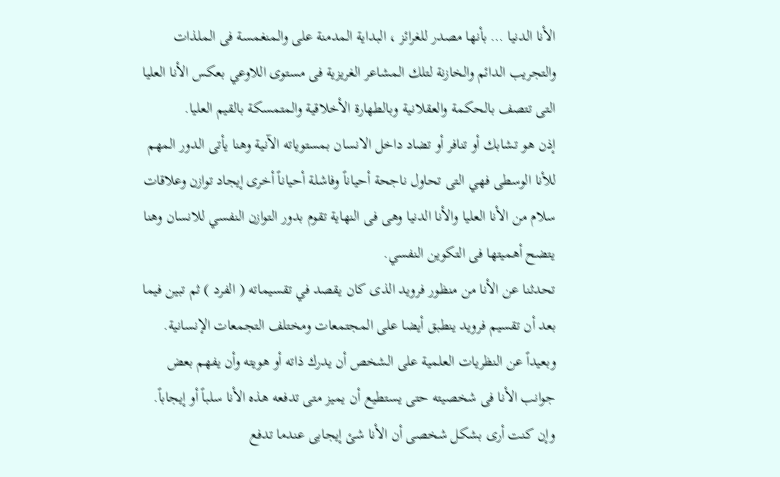الأنا الدنيا … بأنها مصدر للغرائز ، البداية المدمنة على والمنغمسة فى الملذات والتجريب الدائم والخازنة لتلك المشاعر الغريزية فى مستوى اللاوعي بعكس الأنا العليا التى تتصف بالحكمة والعقلانية وبالطهارة الأخلاقية والمتمسكة بالقيم العليا.
إذن هو تشابك أو تنافر أو تضاد داخل الانسان بمستوياته الآنية وهنا يأتى الدور المهم للأنا الوسطى فهي التى تحاول ناجحة أحياناً وفاشلة أحياناً أخرى إيجاد توازن وعلاقات سلام من الأنا العليا والأنا الدنيا وهى فى النهاية تقوم بدور التوازن النفسي للانسان وهنا يتضح أهميتها فى التكوين النفسي.
تحدثنا عن الأنا من منظور فرويد الذى كان يقصد في تقسيماته ( الفرد ) ثم تبين فيما بعد أن تقسيم فرويد ينطبق أيضا على المجتمعات ومختلف التجمعات الإنسانية.
وبعيداً عن النظريات العلمية على الشخص أن يدرك ذاته أو هويته وأن يفهم بعض جوانب الأنا فى شخصيته حتى يستطيع أن يميز متى تدفعه هذه الأنا سلباً أو إيجاباً.
وإن كنت أرى بشكل شخصى أن الأنا شئ إيجابى عندما تدفع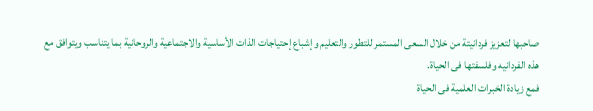صاحبها لتعزيز فردانيتة من خلال السعى المستمر للتطور والتعليم وإشباع إحتياجات الذات الأساسية والاجتماعية والروحانية بما يتناسب ويتوافق مع هذه الفردانيه وفلسفتها فى الحياة.
فمع زيادة الخبرات العلمية فى الحياة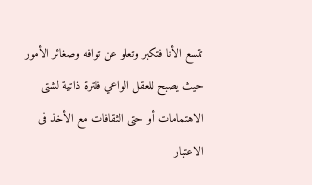تتسع الأنا فتكبر وتعلو عن توافه وصغائر الأمور حيث يصبح للعقل الواعي فلترة ذاتية لشتى الاهتمامات أو حتى الثقافات مع الأخذ فى الاعتبار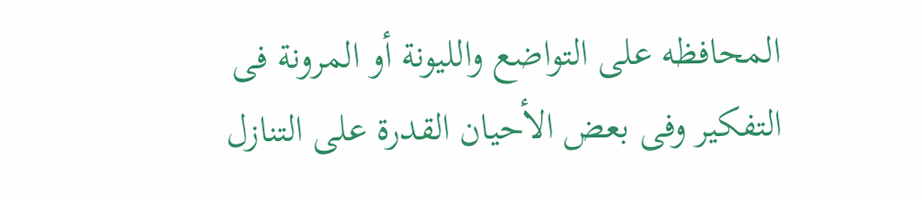المحافظه على التواضع والليونة أو المرونة فى التفكير وفى بعض الأحيان القدرة على التنازل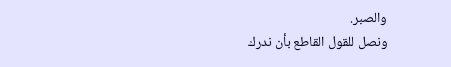والصبر.
ونصل للقول القاطع بأن ندرك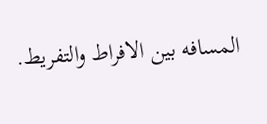المسافه بين الافراط والتفريط.